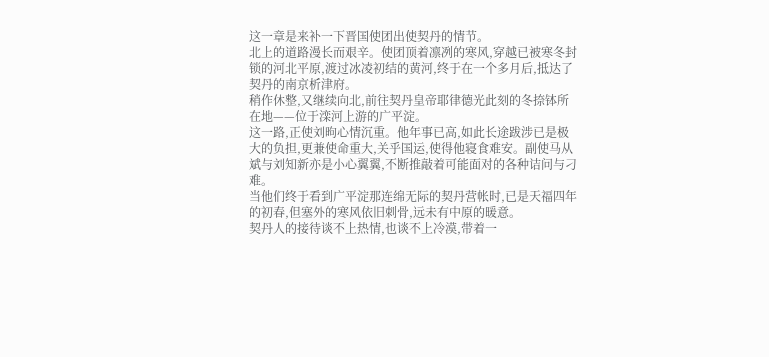这一章是来补一下晋国使团出使契丹的情节。
北上的道路漫长而艰辛。使团顶着凛冽的寒风,穿越已被寒冬封锁的河北平原,渡过冰凌初结的黄河,终于在一个多月后,抵达了契丹的南京析津府。
稍作休整,又继续向北,前往契丹皇帝耶律德光此刻的冬捺钵所在地——位于滦河上游的广平淀。
这一路,正使刘昫心情沉重。他年事已高,如此长途跋涉已是极大的负担,更兼使命重大,关乎国运,使得他寝食难安。副使马从斌与刘知新亦是小心翼翼,不断推敲着可能面对的各种诘问与刁难。
当他们终于看到广平淀那连绵无际的契丹营帐时,已是天福四年的初春,但塞外的寒风依旧刺骨,远未有中原的暖意。
契丹人的接待谈不上热情,也谈不上冷漠,带着一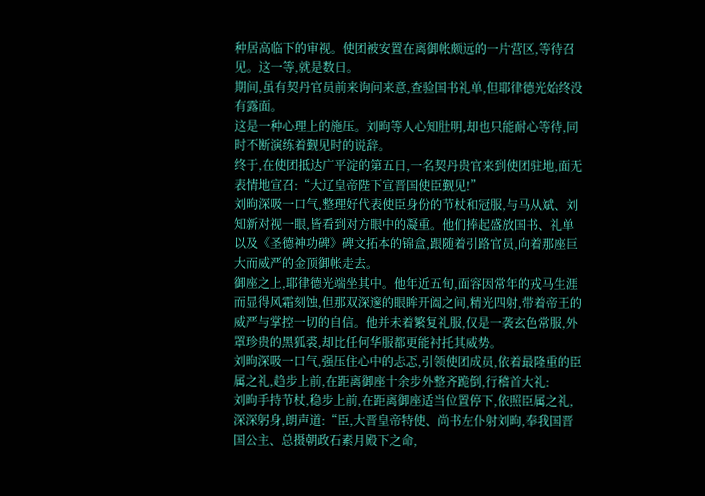种居高临下的审视。使团被安置在离御帐颇远的一片营区,等待召见。这一等,就是数日。
期间,虽有契丹官员前来询问来意,查验国书礼单,但耶律德光始终没有露面。
这是一种心理上的施压。刘昫等人心知肚明,却也只能耐心等待,同时不断演练着觐见时的说辞。
终于,在使团抵达广平淀的第五日,一名契丹贵官来到使团驻地,面无表情地宣召:“大辽皇帝陛下宣晋国使臣觐见!”
刘昫深吸一口气,整理好代表使臣身份的节杖和冠服,与马从斌、刘知新对视一眼,皆看到对方眼中的凝重。他们捧起盛放国书、礼单以及《圣德神功碑》碑文拓本的锦盒,跟随着引路官员,向着那座巨大而威严的金顶御帐走去。
御座之上,耶律德光端坐其中。他年近五旬,面容因常年的戎马生涯而显得风霜刻蚀,但那双深邃的眼眸开阖之间,精光四射,带着帝王的威严与掌控一切的自信。他并未着繁复礼服,仅是一袭玄色常服,外罩珍贵的黑狐裘,却比任何华服都更能衬托其威势。
刘昫深吸一口气,强压住心中的忐忑,引领使团成员,依着最隆重的臣属之礼,趋步上前,在距离御座十余步外整齐跪倒,行稽首大礼:
刘昫手持节杖,稳步上前,在距离御座适当位置停下,依照臣属之礼,深深躬身,朗声道:“臣,大晋皇帝特使、尚书左仆射刘昫,奉我国晋国公主、总摄朝政石素月殿下之命,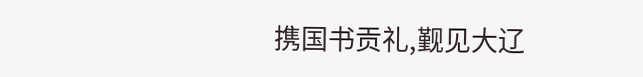携国书贡礼,觐见大辽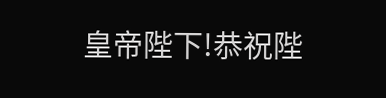皇帝陛下!恭祝陛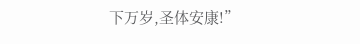下万岁,圣体安康!”